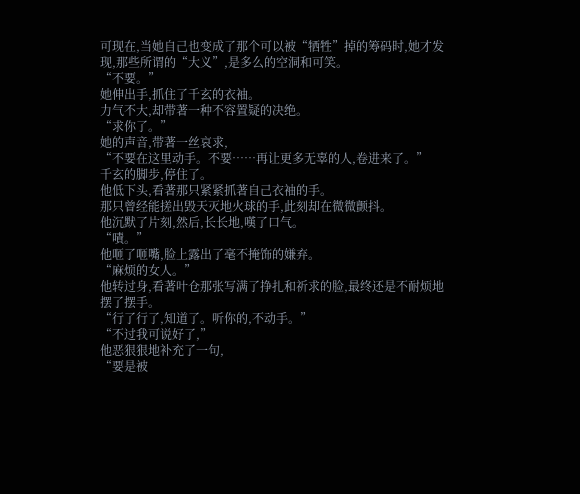可现在,当她自己也变成了那个可以被“牺牲”掉的筹码时,她才发现,那些所谓的“大义”,是多么的空洞和可笑。
“不要。”
她伸出手,抓住了千玄的衣袖。
力气不大,却带著一种不容置疑的决绝。
“求你了。”
她的声音,带著一丝哀求,
“不要在这里动手。不要……再让更多无辜的人,卷进来了。”
千玄的脚步,停住了。
他低下头,看著那只紧紧抓著自己衣袖的手。
那只曾经能搓出毁天灭地火球的手,此刻却在微微颤抖。
他沉默了片刻,然后,长长地,嘆了口气。
“嘖。”
他咂了咂嘴,脸上露出了毫不掩饰的嫌弃。
“麻烦的女人。”
他转过身,看著叶仓那张写满了挣扎和祈求的脸,最终还是不耐烦地摆了摆手。
“行了行了,知道了。听你的,不动手。”
“不过我可说好了,”
他恶狠狠地补充了一句,
“要是被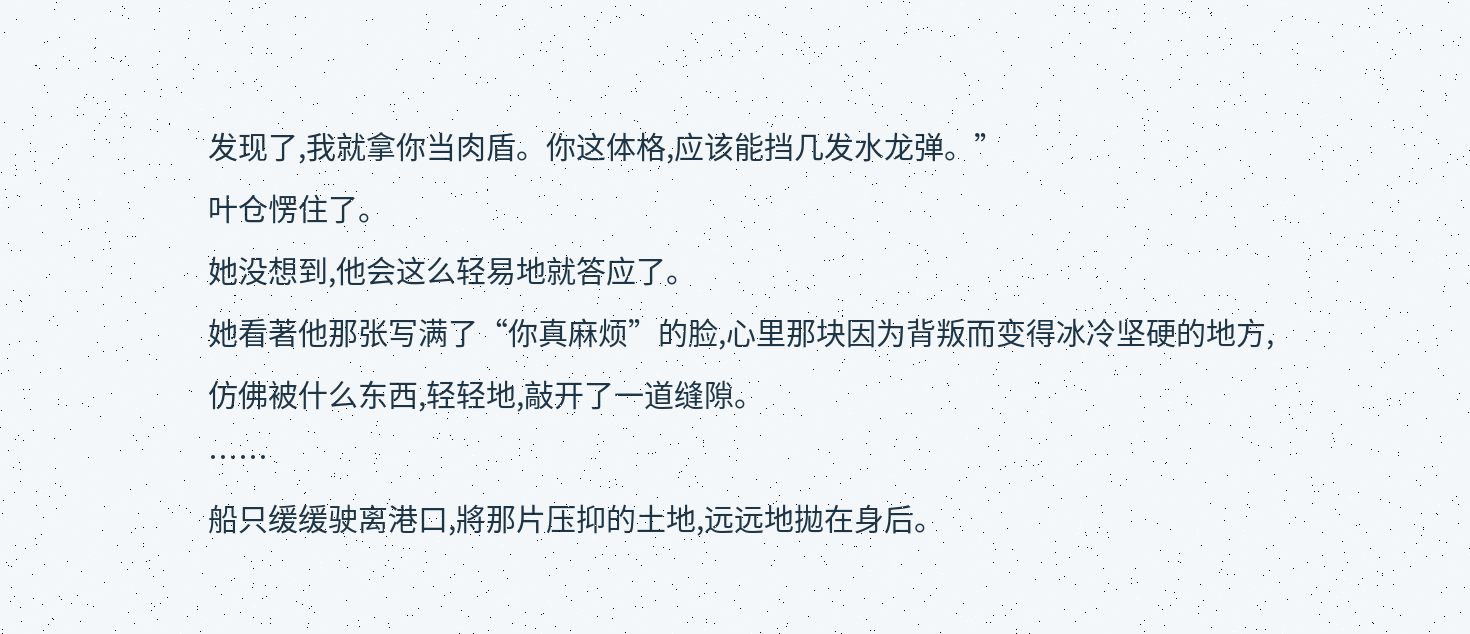发现了,我就拿你当肉盾。你这体格,应该能挡几发水龙弹。”
叶仓愣住了。
她没想到,他会这么轻易地就答应了。
她看著他那张写满了“你真麻烦”的脸,心里那块因为背叛而变得冰冷坚硬的地方,仿佛被什么东西,轻轻地,敲开了一道缝隙。
……
船只缓缓驶离港口,將那片压抑的土地,远远地拋在身后。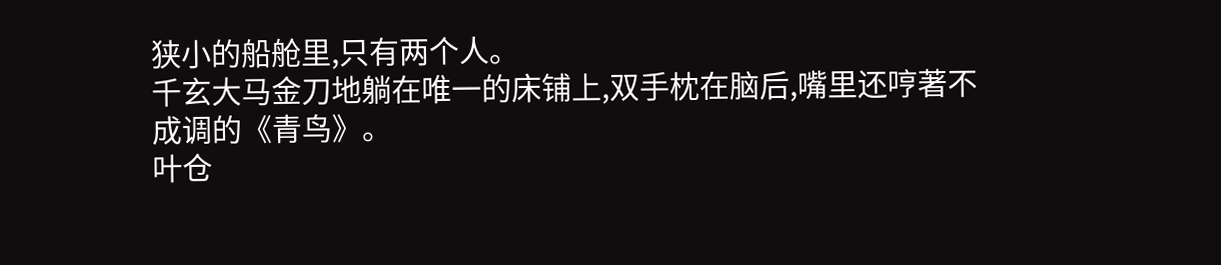狭小的船舱里,只有两个人。
千玄大马金刀地躺在唯一的床铺上,双手枕在脑后,嘴里还哼著不成调的《青鸟》。
叶仓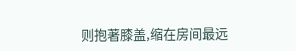则抱著膝盖,缩在房间最远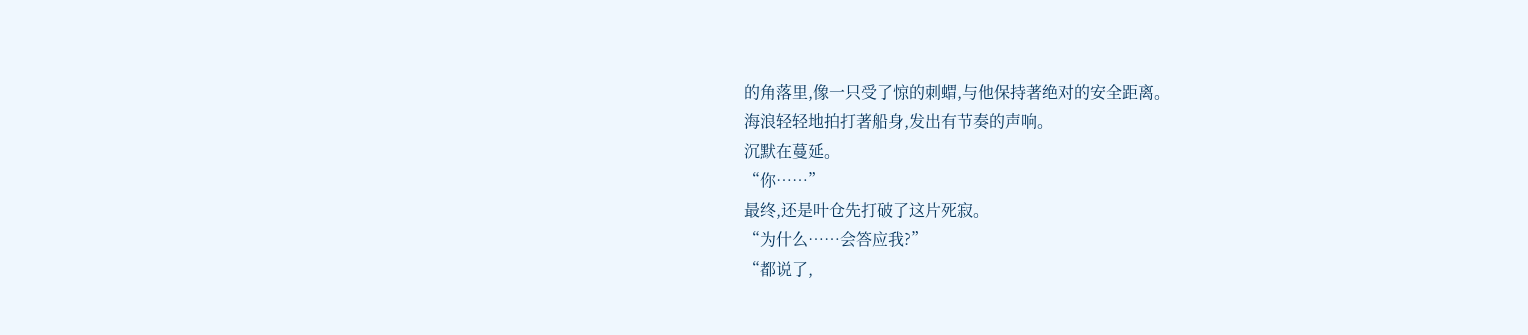的角落里,像一只受了惊的刺蝟,与他保持著绝对的安全距离。
海浪轻轻地拍打著船身,发出有节奏的声响。
沉默在蔓延。
“你……”
最终,还是叶仓先打破了这片死寂。
“为什么……会答应我?”
“都说了,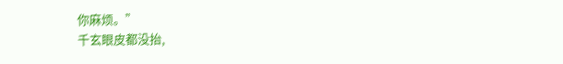你麻烦。”
千玄眼皮都没抬,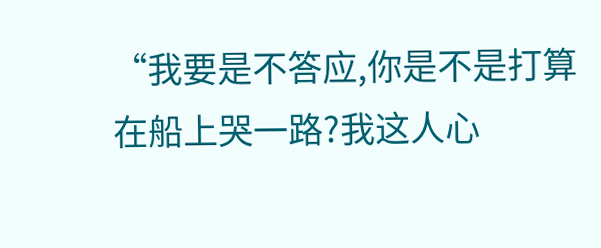“我要是不答应,你是不是打算在船上哭一路?我这人心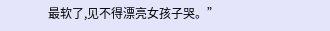最软了,见不得漂亮女孩子哭。”